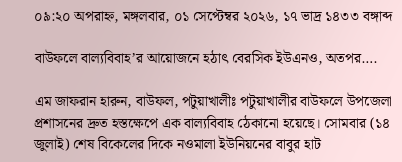০৯:২০ অপরাহ্ন, মঙ্গলবার, ০১ সেপ্টেম্বর ২০২৬, ১৭ ভাদ্র ১৪৩৩ বঙ্গাব্দ

বাউফলে বাল্যবিবাহ’র আয়োজনে হঠাৎ বেরসিক ইউএনও, অতপর….

এম জাফরান হারুন, বাউফল, পটুয়াখালীঃ পটুয়াখালীর বাউফলে উপজেলা প্রশাসনের দ্রুত হস্তক্ষেপে এক বাল্যবিবাহ ঠেকানো হয়েছে। সোমবার (১৪ জুলাই) শেষ বিকেলের দিকে নওমালা ইউনিয়নের বাবুর হাট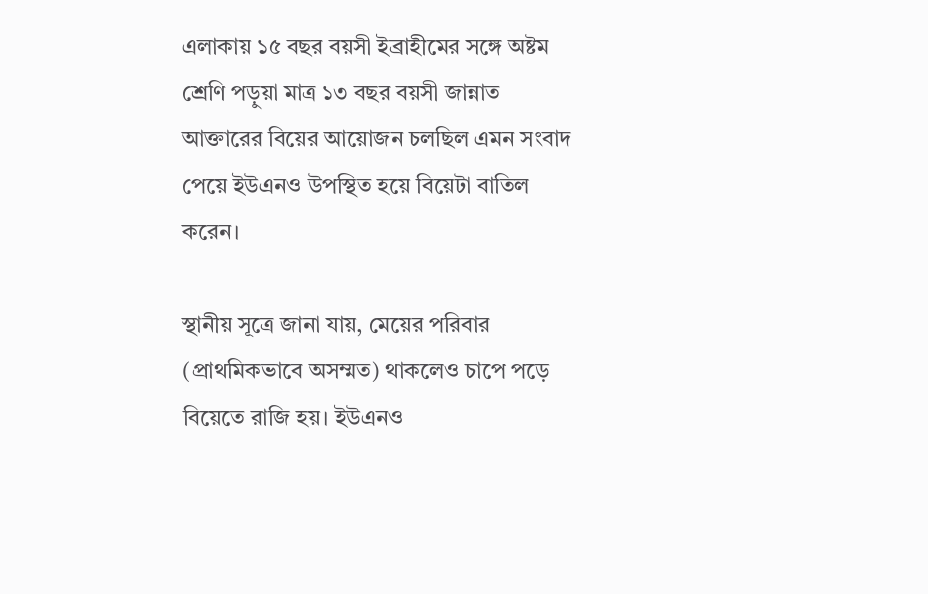এলাকায় ১৫ বছর বয়সী ইব্রাহীমের সঙ্গে অষ্টম শ্রেণি পড়ুয়া মাত্র ১৩ বছর বয়সী জান্নাত আক্তারের বিয়ের আয়োজন চলছিল এমন সংবাদ পেয়ে ইউএনও উপস্থিত হয়ে বিয়েটা বাতিল করেন।

স্থানীয় সূত্রে জানা যায়, মেয়ের পরিবার (প্রাথমিকভাবে অসম্মত) থাকলেও চাপে পড়ে বিয়েতে রাজি হয়। ইউএনও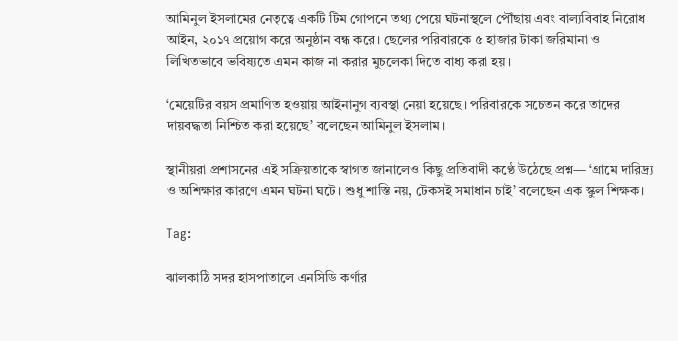আমিনুল ইসলামের নেতৃত্বে একটি টিম গোপনে তথ্য পেয়ে ঘটনাস্থলে পৌঁছায় এবং বাল্যবিবাহ নিরোধ আইন, ২০১৭ প্রয়োগ করে অনুষ্ঠান বন্ধ করে। ছেলের পরিবারকে ৫ হাজার টাকা জরিমানা ও লিখিতভাবে ভবিষ্যতে এমন কাজ না করার মুচলেকা দিতে বাধ্য করা হয়।

‘মেয়েটির বয়স প্রমাণিত হওয়ায় আইনানুগ ব্যবস্থা নেয়া হয়েছে। পরিবারকে সচেতন করে তাদের দায়বদ্ধতা নিশ্চিত করা হয়েছে’ বলেছেন আমিনুল ইসলাম।

স্থানীয়রা প্রশাসনের এই সক্রিয়তাকে স্বাগত জানালেও কিছু প্রতিবাদী কণ্ঠে উঠেছে প্রশ্ন— ‘গ্রামে দারিদ্র্য ও অশিক্ষার কারণে এমন ঘটনা ঘটে। শুধু শাস্তি নয়, টেকসই সমাধান চাই’ বলেছেন এক স্কুল শিক্ষক।

Tag:

ঝালকাঠি সদর হাসপাতালে এনসিডি কর্ণার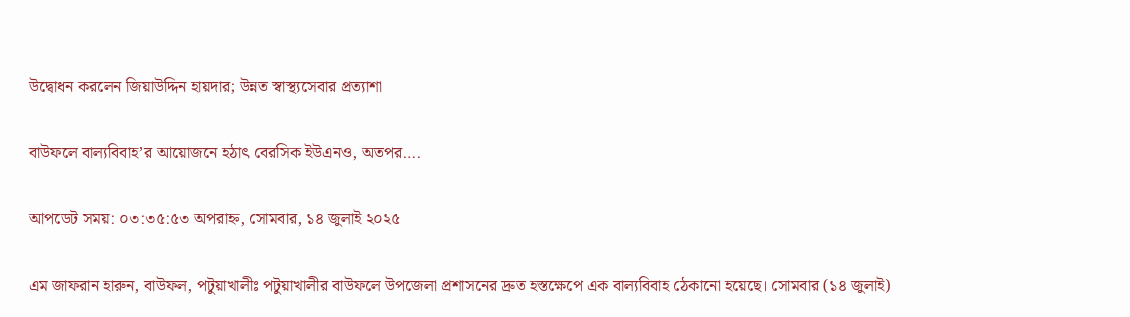উদ্বোধন করলেন জিয়াউদ্দিন হায়দার; উন্নত স্বাস্থ্যসেবার প্রত্যাশা

বাউফলে বাল্যবিবাহ’র আয়োজনে হঠাৎ বেরসিক ইউএনও, অতপর….

আপডেট সময়: ০৩:৩৫:৫৩ অপরাহ্ন, সোমবার, ১৪ জুলাই ২০২৫

এম জাফরান হারুন, বাউফল, পটুয়াখালীঃ পটুয়াখালীর বাউফলে উপজেলা প্রশাসনের দ্রুত হস্তক্ষেপে এক বাল্যবিবাহ ঠেকানো হয়েছে। সোমবার (১৪ জুলাই)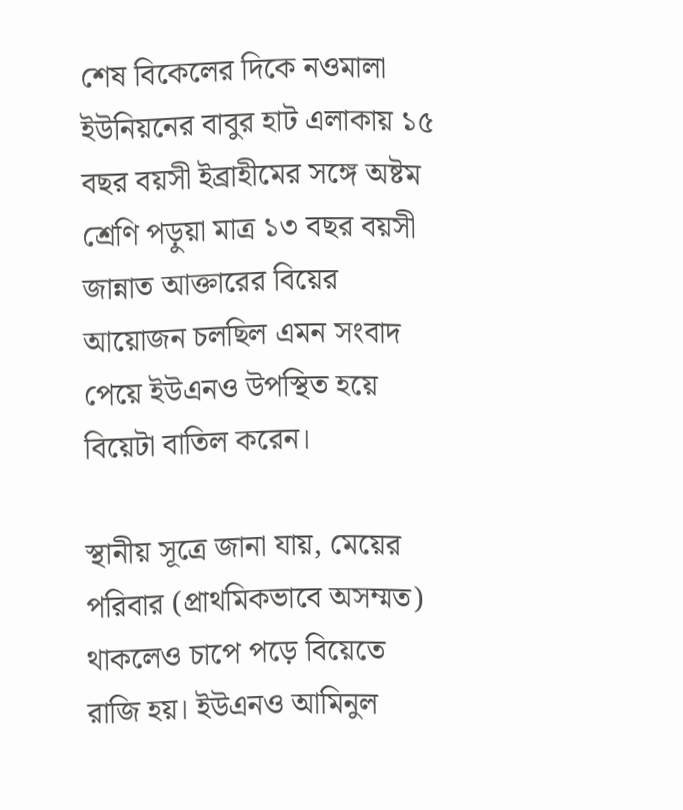শেষ বিকেলের দিকে নওমালা ইউনিয়নের বাবুর হাট এলাকায় ১৫ বছর বয়সী ইব্রাহীমের সঙ্গে অষ্টম শ্রেণি পড়ুয়া মাত্র ১৩ বছর বয়সী জান্নাত আক্তারের বিয়ের আয়োজন চলছিল এমন সংবাদ পেয়ে ইউএনও উপস্থিত হয়ে বিয়েটা বাতিল করেন।

স্থানীয় সূত্রে জানা যায়, মেয়ের পরিবার (প্রাথমিকভাবে অসম্মত) থাকলেও চাপে পড়ে বিয়েতে রাজি হয়। ইউএনও আমিনুল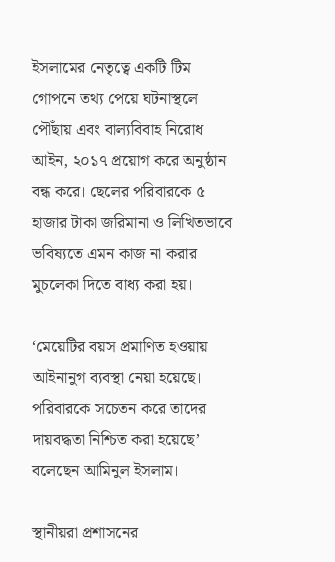ইসলামের নেতৃত্বে একটি টিম গোপনে তথ্য পেয়ে ঘটনাস্থলে পৌঁছায় এবং বাল্যবিবাহ নিরোধ আইন, ২০১৭ প্রয়োগ করে অনুষ্ঠান বন্ধ করে। ছেলের পরিবারকে ৫ হাজার টাকা জরিমানা ও লিখিতভাবে ভবিষ্যতে এমন কাজ না করার মুচলেকা দিতে বাধ্য করা হয়।

‘মেয়েটির বয়স প্রমাণিত হওয়ায় আইনানুগ ব্যবস্থা নেয়া হয়েছে। পরিবারকে সচেতন করে তাদের দায়বদ্ধতা নিশ্চিত করা হয়েছে’ বলেছেন আমিনুল ইসলাম।

স্থানীয়রা প্রশাসনের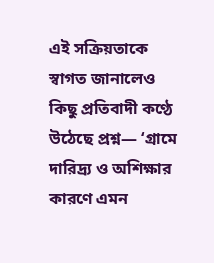এই সক্রিয়তাকে স্বাগত জানালেও কিছু প্রতিবাদী কণ্ঠে উঠেছে প্রশ্ন— ‘গ্রামে দারিদ্র্য ও অশিক্ষার কারণে এমন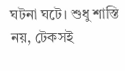ঘটনা ঘটে। শুধু শাস্তি নয়, টেকসই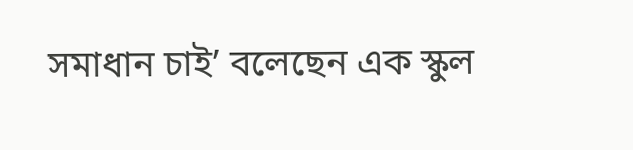সমাধান চাই’ বলেছেন এক স্কুল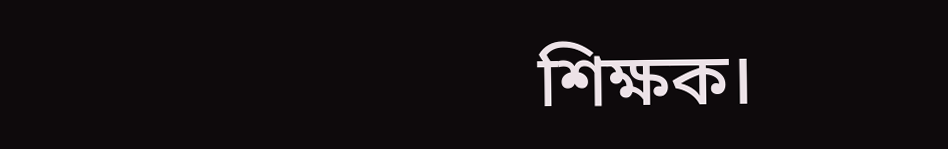শিক্ষক।